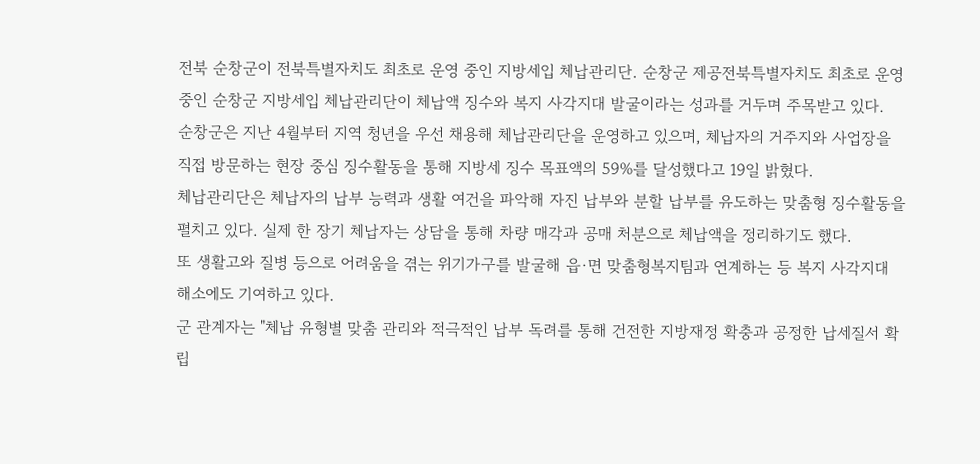전북 순창군이 전북특별자치도 최초로 운영 중인 지방세입 체납관리단. 순창군 제공전북특별자치도 최초로 운영 중인 순창군 지방세입 체납관리단이 체납액 징수와 복지 사각지대 발굴이라는 성과를 거두며 주목받고 있다.
순창군은 지난 4월부터 지역 청년을 우선 채용해 체납관리단을 운영하고 있으며, 체납자의 거주지와 사업장을 직접 방문하는 현장 중심 징수활동을 통해 지방세 징수 목표액의 59%를 달성했다고 19일 밝혔다.
체납관리단은 체납자의 납부 능력과 생활 여건을 파악해 자진 납부와 분할 납부를 유도하는 맞춤형 징수활동을 펼치고 있다. 실제 한 장기 체납자는 상담을 통해 차량 매각과 공매 처분으로 체납액을 정리하기도 했다.
또 생활고와 질병 등으로 어려움을 겪는 위기가구를 발굴해 읍·면 맞춤형복지팀과 연계하는 등 복지 사각지대 해소에도 기여하고 있다.
군 관계자는 "체납 유형별 맞춤 관리와 적극적인 납부 독려를 통해 건전한 지방재정 확충과 공정한 납세질서 확립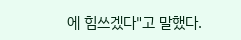에 힘쓰겠다"고 말했다.